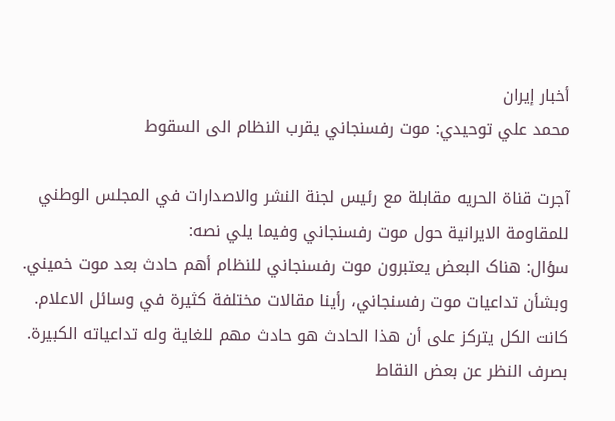أخبار إيران
محمد علي توحيدي: موت رفسنجاني يقرب النظام الی السقوط

آجرت قناة الحريه مقابلة مع رئيس لجنة النشر والاصدارات في المجلس الوطني للمقاومة الايرانية حول موت رفسنجاني وفيما يلي نصه:
سؤال: هناک البعض يعتبرون موت رفسنجاني للنظام أهم حادث بعد موت خميني. وبشأن تداعيات موت رفسنجاني، رأينا مقالات مختلفة کثيرة في وسائل الاعلام. کانت الکل يترکز علی أن هذا الحادث هو حادث مهم للغاية وله تداعياته الکبيرة. بصرف النظر عن بعض النقاط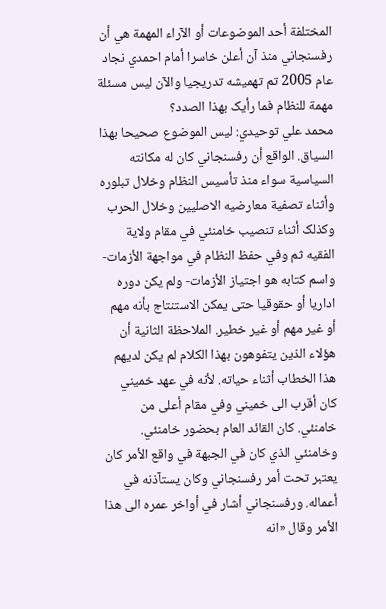المختلفة أحد الموضوعات أو الآراء المهمة هي أن رفسنجاني منذ آن أعلن خاسرا أمام احمدي نجاد عام 2005 تم تهميشه تدريجيا والآن ليس مسئلة مهمة للنظام فما رأيک بهذا الصدد؟
محمد علي توحيدي: ليس الموضوع صحيحا بهذا السياق. الواقع أن رفسنجاني کان له مکانته السياسية سواء منذ تأسيس النظام وخلال تبلوره وأثناء تصفية معارضيه الاصليين وخلال الحرب وکذلک أثناء تنصيب خامنئي في مقام ولاية الفقيه ثم وفي حفظ النظام في مواجهة الأزمات- واسم کتابه هو اجتياز الأزمات- ولم يکن دوره اداريا أو حقوقيا حتی يمکن الاستنتاج بأنه مهم أو غير مهم أو غير خطير. الملاحظة الثانية أن هؤلاء الذين يتفوهون بهذا الکلام لم يکن لديهم هذا الخطاب أثناء حياته. لأنه في عهد خميني کان أقرب الی خميني وفي مقام أعلی من خامنئي. کان القائد العام بحضور خامنئي. وخامنئي الذي کان في الجبهة في واقع الأمر کان يعتبر تحت أمر رفسنجاني وکان يستآذنه في أعماله. ورفسنجاني أشار في أواخر عمره الی هذا الأمر وقال «انه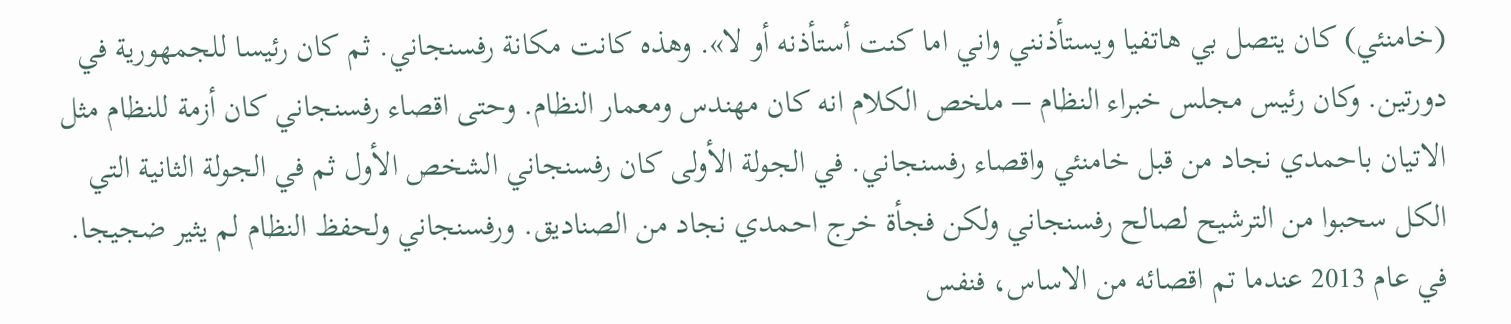(خامنئي) کان يتصل بي هاتفيا ويستأذنني واني اما کنت أستأذنه أو لا». وهذه کانت مکانة رفسنجاني. ثم کان رئيسا للجمهورية في دورتين. وکان رئيس مجلس خبراء النظام – ملخص الکلام انه کان مهندس ومعمار النظام. وحتی اقصاء رفسنجاني کان أزمة للنظام مثل الاتيان باحمدي نجاد من قبل خامنئي واقصاء رفسنجاني. في الجولة الأولی کان رفسنجاني الشخص الأول ثم في الجولة الثانية التي الکل سحبوا من الترشيح لصالح رفسنجاني ولکن فجأة خرج احمدي نجاد من الصناديق. ورفسنجاني ولحفظ النظام لم يثير ضجيجا.
في عام 2013 عندما تم اقصائه من الاساس، فنفس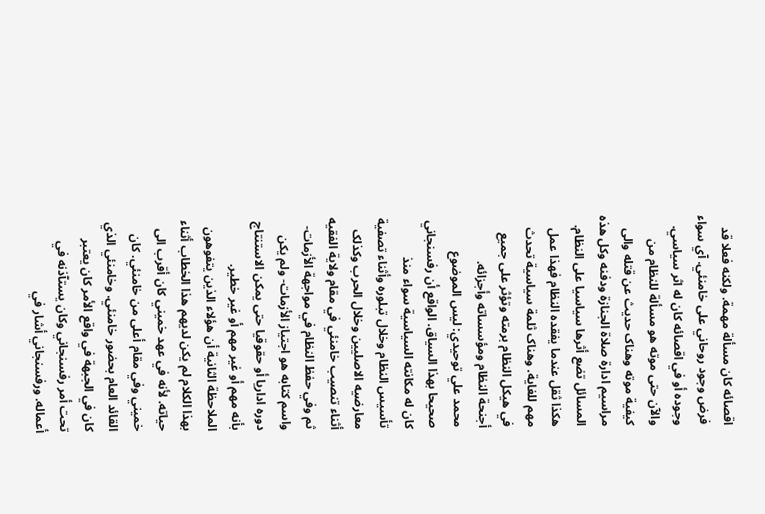اقصائه کان مسألة مهمة. ولکنه فعلا قد فرض وجود روحاني علی خامنئي. آي سواء وجوده أو في اقصائه کان له اثر سياسي. والآن حتی موته هو مسألة للنظام من کيفية موته وهناک حديث عن قتله والی مراسيم ادارة صلاة الجنازة ودفنه وکل هذه المسائل تضع أثرها سياسيا علی النظام. هکذا ثقل عندما يفقده النظام فهذا عمل مهم للغاية. وهناک ثلمة سياسية تحدث في هيکل النظام برمته وتؤثر علی جميع أجنحة النظام ومؤسساته وأجزائه.
محمد علي توحيدي: ليس الموضوع صحيحا بهذا السياق. الواقع أن رفسنجاني کان له مکانته السياسية سواء منذ تأسيس النظام وخلال تبلوره وأثناء تصفية معارضيه الاصليين وخلال الحرب وکذلک أثناء تنصيب خامنئي في مقام ولاية الفقيه ثم وفي حفظ النظام في مواجهة الأزمات- واسم کتابه هو اجتياز الأزمات- ولم يکن دوره اداريا أو حقوقيا حتی يمکن الاستنتاج بأنه مهم أو غير مهم أو غير خطير. الملاحظة الثانية أن هؤلاء الذين يتفوهون بهذا الکلام لم يکن لديهم هذا الخطاب أثناء حياته. لأنه في عهد خميني کان أقرب الی خميني وفي مقام أعلی من خامنئي. کان القائد العام بحضور خامنئي. وخامنئي الذي کان في الجبهة في واقع الأمر کان يعتبر تحت أمر رفسنجاني وکان يستآذنه في أعماله. ورفسنجاني أشار في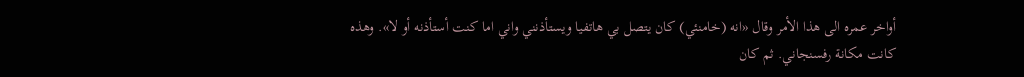أواخر عمره الی هذا الأمر وقال «انه (خامنئي) کان يتصل بي هاتفيا ويستأذنني واني اما کنت أستأذنه أو لا». وهذه کانت مکانة رفسنجاني. ثم کان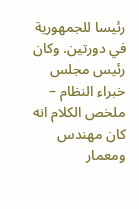رئيسا للجمهورية في دورتين. وکان رئيس مجلس خبراء النظام – ملخص الکلام انه کان مهندس ومعمار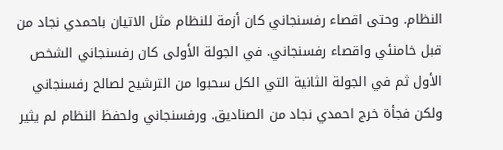النظام. وحتی اقصاء رفسنجاني کان أزمة للنظام مثل الاتيان باحمدي نجاد من قبل خامنئي واقصاء رفسنجاني. في الجولة الأولی کان رفسنجاني الشخص الأول ثم في الجولة الثانية التي الکل سحبوا من الترشيح لصالح رفسنجاني ولکن فجأة خرج احمدي نجاد من الصناديق. ورفسنجاني ولحفظ النظام لم يثير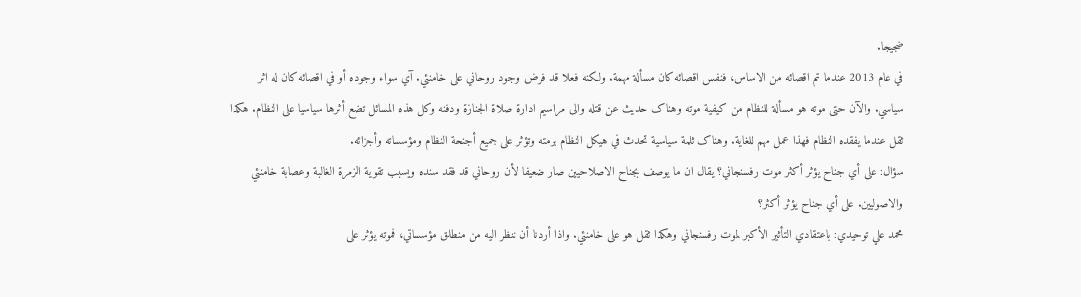ضجيجا.
في عام 2013 عندما تم اقصائه من الاساس، فنفس اقصائه کان مسألة مهمة. ولکنه فعلا قد فرض وجود روحاني علی خامنئي. آي سواء وجوده أو في اقصائه کان له اثر سياسي. والآن حتی موته هو مسألة للنظام من کيفية موته وهناک حديث عن قتله والی مراسيم ادارة صلاة الجنازة ودفنه وکل هذه المسائل تضع أثرها سياسيا علی النظام. هکذا ثقل عندما يفقده النظام فهذا عمل مهم للغاية. وهناک ثلمة سياسية تحدث في هيکل النظام برمته وتؤثر علی جميع أجنحة النظام ومؤسساته وأجزائه.
سؤال: علی أي جناح يؤثر أکثر موت رفسنجاني؟ يقال ان ما يوصف بجناح الاصلاحيين صار ضعيفا لأن روحاني قد فقد سنده ويسبب تقوية الزمرة الغالبة وعصابة خامنئي والاصوليين. علی أي جناح يؤثر أکثر؟
محمد علي توحيدي: باعتقادي التأثير الأکبر لموت رفسنجاني وهکذا ثقل هو علی خامنئي. واذا أردنا أن ننظر اليه من منطلق مؤسساتي، فموته يؤثر علی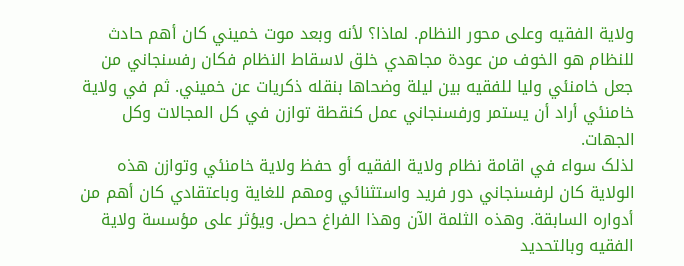ولاية الفقيه وعلی محور النظام. لماذا؟ لأنه وبعد موت خميني کان أهم حادث للنظام هو الخوف من عودة مجاهدي خلق لاسقاط النظام فکان رفسنجاني من جعل خامنئي وليا للفقيه بين ليلة وضحاها بنقله ذکريات عن خميني. ثم في ولاية خامنئي أراد أن يستمر ورفسنجاني عمل کنقطة توازن في کل المجالات وکل الجهات.
لذلک سواء في اقامة نظام ولاية الفقيه أو حفظ ولاية خامنئي وتوازن هذه الولاية کان لرفسنجاني دور فريد واستثنائي ومهم للغاية وباعتقادي کان أهم من أدواره السابقة. وهذه الثلمة الآن وهذا الفراغ حصل. ويؤثر علی مؤسسة ولاية الفقيه وبالتحديد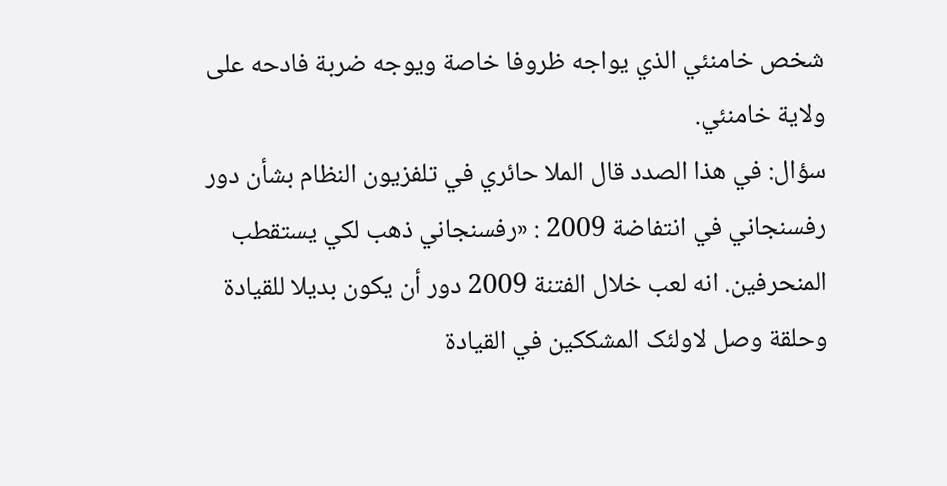شخص خامنئي الذي يواجه ظروفا خاصة ويوجه ضربة فادحه علی ولاية خامنئي.
سؤال: في هذا الصدد قال الملا حائري في تلفزيون النظام بشأن دور رفسنجاني في انتفاضة 2009 : «رفسنجاني ذهب لکي يستقطب المنحرفين. انه لعب خلال الفتنة 2009 دور أن يکون بديلا للقيادة وحلقة وصل لاولئک المشککين في القيادة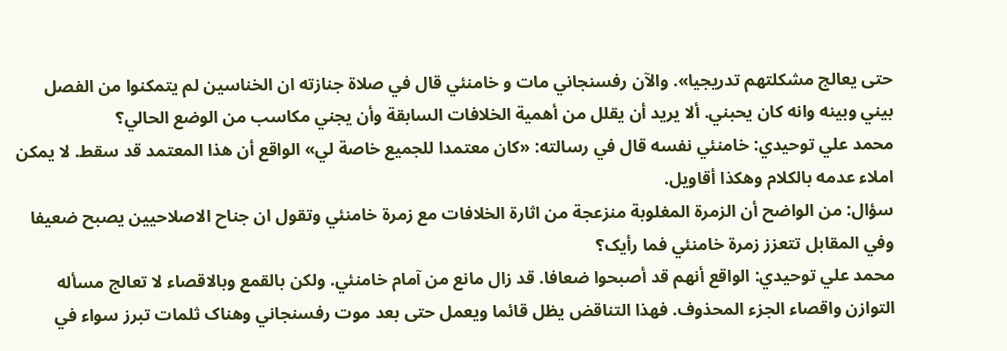حتی يعالج مشکلتهم تدريجيا». والآن رفسنجاني مات و خامنئي قال في صلاة جنازته ان الخناسين لم يتمکنوا من الفصل بيني وبينه وانه کان يحبني. ألا يريد أن يقلل من أهمية الخلافات السابقة وأن يجني مکاسب من الوضع الحالي؟
محمد علي توحيدي: خامنئي نفسه قال في رسالته: «کان معتمدا للجميع خاصة لي» الواقع أن هذا المعتمد قد سقط. لا يمکن املاء عدمه بالکلام وهکذا أقاويل.
سؤال: من الواضح أن الزمرة المغلوبة منزعجة من اثارة الخلافات مع زمرة خامنئي وتقول ان جناح الاصلاحيين يصبح ضعيفا وفي المقابل تتعزز زمرة خامنئي فما رأيک؟
محمد علي توحيدي: الواقع أنهم قد أصبحوا ضعافا. قد زال مانع من آمام خامنئي. ولکن بالقمع وبالاقصاء لا تعالج مسأله التوازن واقصاء الجزء المحذوف. فهذا التناقض يظل قائما ويعمل حتی بعد موت رفسنجاني وهناک ثلمات تبرز سواء في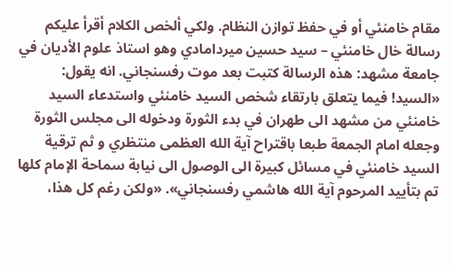مقام خامنئي أو في حفظ توازن النظام. ولکي ألخص الکلام أقرأ عليکم رسالة خال خامنئي – سيد حسين ميردامادي وهو استاذ علوم الأديان في جامعة مشهد: هذه الرسالة کتبت بعد موت رفسنجاني. انه يقول: «السيد! فيما يتعلق بارتقاء شخص السيد خامنئي واستدعاء السيد خامنئي من مشهد الی طهران في بدء الثورة ودخوله الی مجلس الثورة وجعله امام الجمعة طبعا باقتراح آية الله العظمی منتظري و ثم ترقية السيد خامنئي في مسائل کبيرة الی الوصول الی نيابة سماحة الإمام کلها تم بتأييد المرحوم آية الله هاشمي رفسنجاني». «ولکن رغم کل هذا،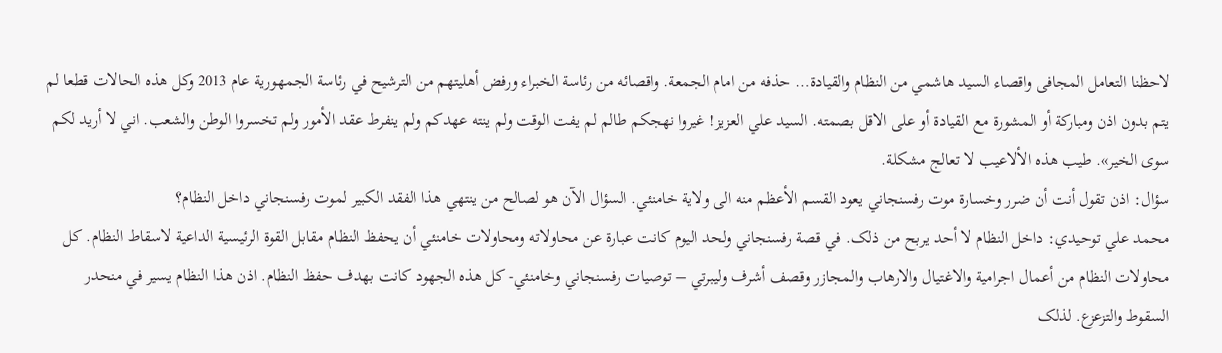لاحظنا التعامل المجافی واقصاء السيد هاشمي من النظام والقيادة… حذفه من امام الجمعة. واقصائه من رئاسة الخبراء ورفض أهليتهم من الترشيح في رئاسة الجمهورية عام 2013 وکل هذه الحالات قطعا لم يتم بدون اذن ومبارکة أو المشورة مع القيادة أو علی الاقل بصمته. السيد علي العزيز! غيروا نهجکم طالم لم يفت الوقت ولم ينته عهدکم ولم ينفرط عقد الأمور ولم تخسروا الوطن والشعب. اني لا أريد لکم سوی الخير». طيب هذه الألاعيب لا تعالج مشکلة.
سؤال: اذن تقول أنت أن ضرر وخسارة موت رفسنجاني يعود القسم الأعظم منه الی ولاية خامنئي. السؤال الآن هو لصالح من ينتهي هذا الفقد الکبير لموت رفسنجاني داخل النظام؟
محمد علي توحيدي: داخل النظام لا أحد يربح من ذلک. في قصة رفسنجاني ولحد اليوم کانت عبارة عن محاولاته ومحاولات خامنئي أن يحفظ النظام مقابل القوة الرئيسية الداعية لاسقاط النظام. کل محاولات النظام من أعمال اجرامية والاغتيال والارهاب والمجازر وقصف أشرف وليبرتي – توصيات رفسنجاني وخامنئي- کل هذه الجهود کانت بهدف حفظ النظام. اذن هذا النظام يسير في منحدر السقوط والتزعزع. لذلک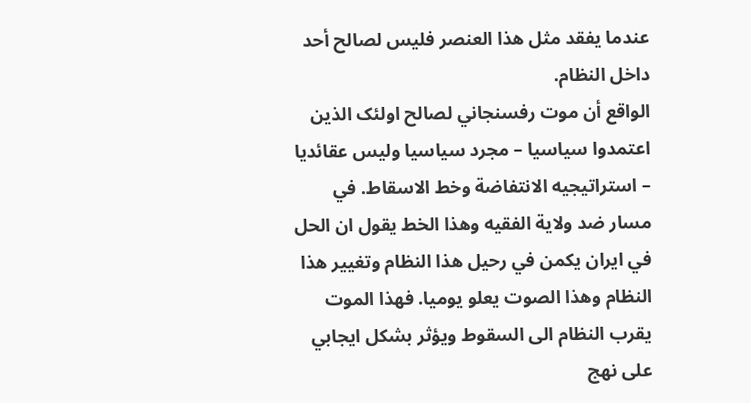عندما يفقد مثل هذا العنصر فليس لصالح أحد داخل النظام.
الواقع أن موت رفسنجاني لصالح اولئک الذين اعتمدوا سياسيا – مجرد سياسيا وليس عقائديا – استراتيجيه الانتفاضة وخط الاسقاط. في مسار ضد ولاية الفقيه وهذا الخط يقول ان الحل في ايران يکمن في رحيل هذا النظام وتغيير هذا النظام وهذا الصوت يعلو يوميا. فهذا الموت يقرب النظام الی السقوط ويؤثر بشکل ايجابي علی نهج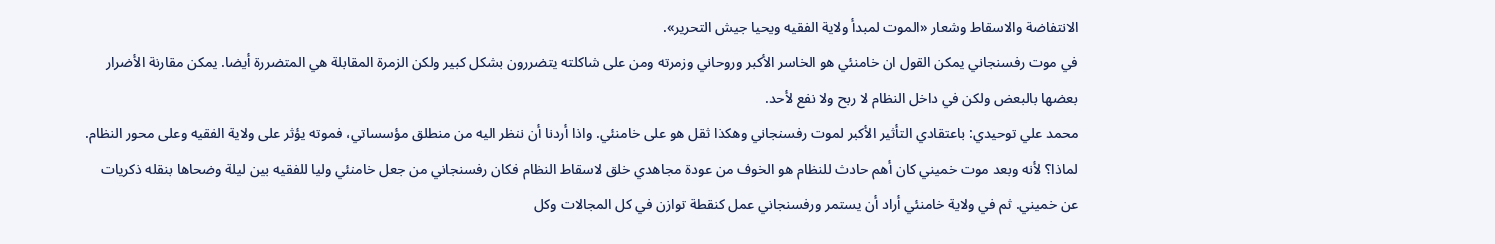الانتفاضة والاسقاط وشعار «الموت لمبدأ ولاية الفقيه ويحيا جيش التحرير».
في موت رفسنجاني يمکن القول ان خامنئي هو الخاسر الأکبر وروحاني وزمرته ومن علی شاکلته يتضررون بشکل کبير ولکن الزمرة المقابلة هي المتضررة أيضا. يمکن مقارنة الأضرار بعضها بالبعض ولکن في داخل النظام لا ربح ولا نفع لأحد.
محمد علي توحيدي: باعتقادي التأثير الأکبر لموت رفسنجاني وهکذا ثقل هو علی خامنئي. واذا أردنا أن ننظر اليه من منطلق مؤسساتي، فموته يؤثر علی ولاية الفقيه وعلی محور النظام. لماذا؟ لأنه وبعد موت خميني کان أهم حادث للنظام هو الخوف من عودة مجاهدي خلق لاسقاط النظام فکان رفسنجاني من جعل خامنئي وليا للفقيه بين ليلة وضحاها بنقله ذکريات عن خميني. ثم في ولاية خامنئي أراد أن يستمر ورفسنجاني عمل کنقطة توازن في کل المجالات وکل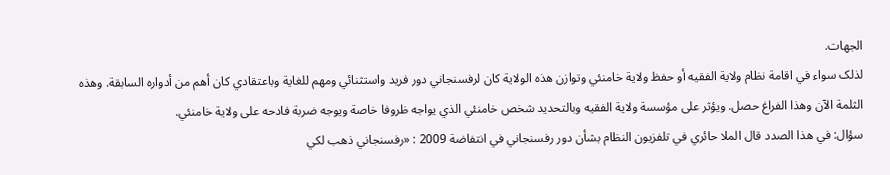الجهات.
لذلک سواء في اقامة نظام ولاية الفقيه أو حفظ ولاية خامنئي وتوازن هذه الولاية کان لرفسنجاني دور فريد واستثنائي ومهم للغاية وباعتقادي کان أهم من أدواره السابقة. وهذه الثلمة الآن وهذا الفراغ حصل. ويؤثر علی مؤسسة ولاية الفقيه وبالتحديد شخص خامنئي الذي يواجه ظروفا خاصة ويوجه ضربة فادحه علی ولاية خامنئي.
سؤال: في هذا الصدد قال الملا حائري في تلفزيون النظام بشأن دور رفسنجاني في انتفاضة 2009 : «رفسنجاني ذهب لکي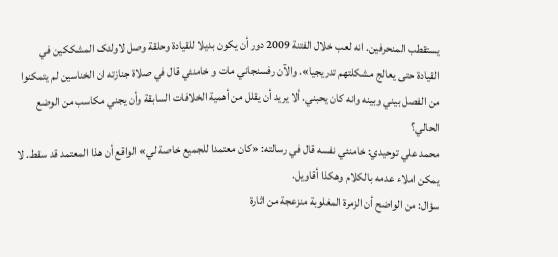يستقطب المنحرفين. انه لعب خلال الفتنة 2009 دور أن يکون بديلا للقيادة وحلقة وصل لاولئک المشککين في القيادة حتی يعالج مشکلتهم تدريجيا». والآن رفسنجاني مات و خامنئي قال في صلاة جنازته ان الخناسين لم يتمکنوا من الفصل بيني وبينه وانه کان يحبني. ألا يريد أن يقلل من أهمية الخلافات السابقة وأن يجني مکاسب من الوضع الحالي؟
محمد علي توحيدي: خامنئي نفسه قال في رسالته: «کان معتمدا للجميع خاصة لي» الواقع أن هذا المعتمد قد سقط. لا يمکن املاء عدمه بالکلام وهکذا أقاويل.
سؤال: من الواضح أن الزمرة المغلوبة منزعجة من اثارة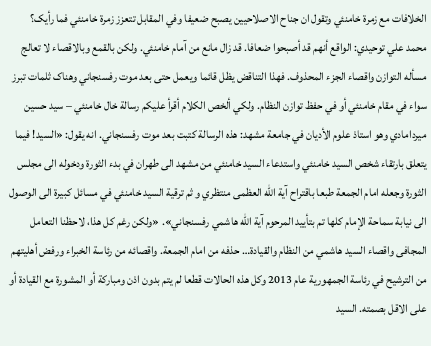الخلافات مع زمرة خامنئي وتقول ان جناح الاصلاحيين يصبح ضعيفا وفي المقابل تتعزز زمرة خامنئي فما رأيک؟
محمد علي توحيدي: الواقع أنهم قد أصبحوا ضعافا. قد زال مانع من آمام خامنئي. ولکن بالقمع وبالاقصاء لا تعالج مسأله التوازن واقصاء الجزء المحذوف. فهذا التناقض يظل قائما ويعمل حتی بعد موت رفسنجاني وهناک ثلمات تبرز سواء في مقام خامنئي أو في حفظ توازن النظام. ولکي ألخص الکلام أقرأ عليکم رسالة خال خامنئي – سيد حسين ميردامادي وهو استاذ علوم الأديان في جامعة مشهد: هذه الرسالة کتبت بعد موت رفسنجاني. انه يقول: «السيد! فيما يتعلق بارتقاء شخص السيد خامنئي واستدعاء السيد خامنئي من مشهد الی طهران في بدء الثورة ودخوله الی مجلس الثورة وجعله امام الجمعة طبعا باقتراح آية الله العظمی منتظري و ثم ترقية السيد خامنئي في مسائل کبيرة الی الوصول الی نيابة سماحة الإمام کلها تم بتأييد المرحوم آية الله هاشمي رفسنجاني». «ولکن رغم کل هذا، لاحظنا التعامل المجافی واقصاء السيد هاشمي من النظام والقيادة… حذفه من امام الجمعة. واقصائه من رئاسة الخبراء ورفض أهليتهم من الترشيح في رئاسة الجمهورية عام 2013 وکل هذه الحالات قطعا لم يتم بدون اذن ومبارکة أو المشورة مع القيادة أو علی الاقل بصمته. السيد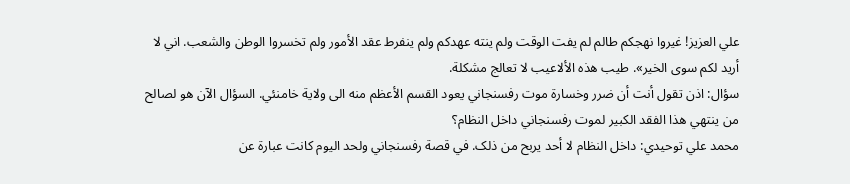علي العزيز! غيروا نهجکم طالم لم يفت الوقت ولم ينته عهدکم ولم ينفرط عقد الأمور ولم تخسروا الوطن والشعب. اني لا أريد لکم سوی الخير». طيب هذه الألاعيب لا تعالج مشکلة.
سؤال: اذن تقول أنت أن ضرر وخسارة موت رفسنجاني يعود القسم الأعظم منه الی ولاية خامنئي. السؤال الآن هو لصالح من ينتهي هذا الفقد الکبير لموت رفسنجاني داخل النظام؟
محمد علي توحيدي: داخل النظام لا أحد يربح من ذلک. في قصة رفسنجاني ولحد اليوم کانت عبارة عن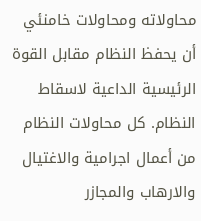محاولاته ومحاولات خامنئي أن يحفظ النظام مقابل القوة الرئيسية الداعية لاسقاط النظام. کل محاولات النظام من أعمال اجرامية والاغتيال والارهاب والمجازر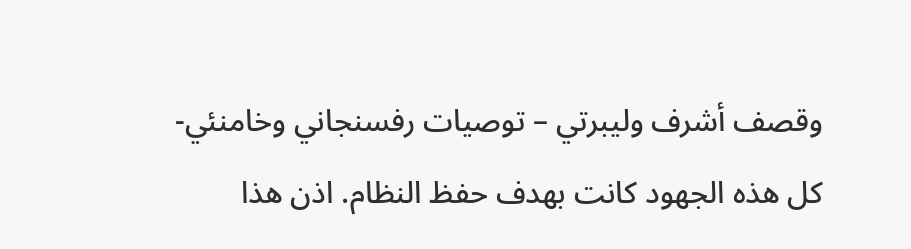وقصف أشرف وليبرتي – توصيات رفسنجاني وخامنئي- کل هذه الجهود کانت بهدف حفظ النظام. اذن هذا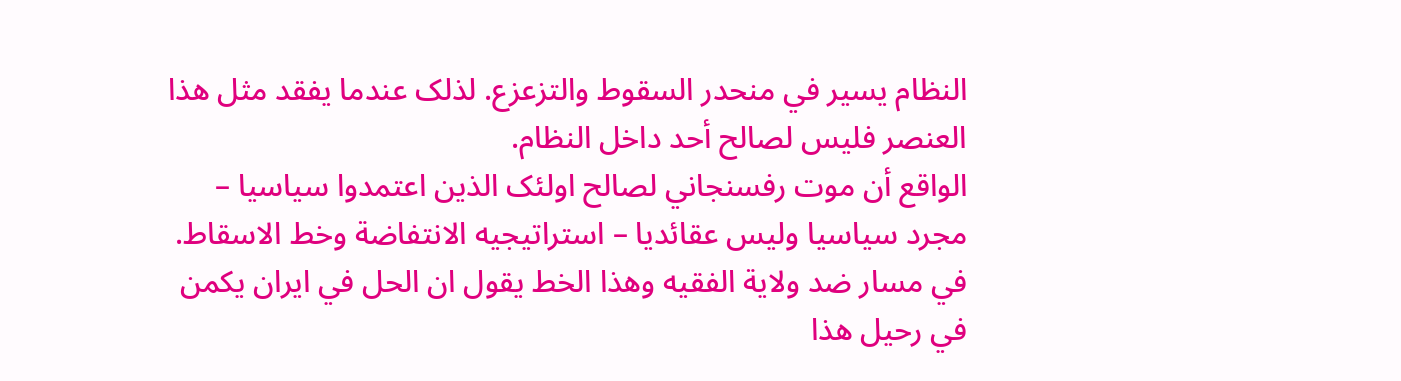النظام يسير في منحدر السقوط والتزعزع. لذلک عندما يفقد مثل هذا العنصر فليس لصالح أحد داخل النظام.
الواقع أن موت رفسنجاني لصالح اولئک الذين اعتمدوا سياسيا – مجرد سياسيا وليس عقائديا – استراتيجيه الانتفاضة وخط الاسقاط. في مسار ضد ولاية الفقيه وهذا الخط يقول ان الحل في ايران يکمن في رحيل هذا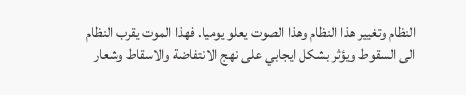النظام وتغيير هذا النظام وهذا الصوت يعلو يوميا. فهذا الموت يقرب النظام الی السقوط ويؤثر بشکل ايجابي علی نهج الانتفاضة والاسقاط وشعار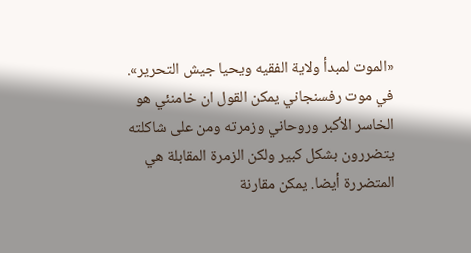«الموت لمبدأ ولاية الفقيه ويحيا جيش التحرير».
في موت رفسنجاني يمکن القول ان خامنئي هو الخاسر الأکبر وروحاني وزمرته ومن علی شاکلته يتضررون بشکل کبير ولکن الزمرة المقابلة هي المتضررة أيضا. يمکن مقارنة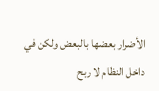الأضرار بعضها بالبعض ولکن في داخل النظام لا ربح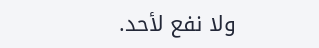ولا نفع لأحد.